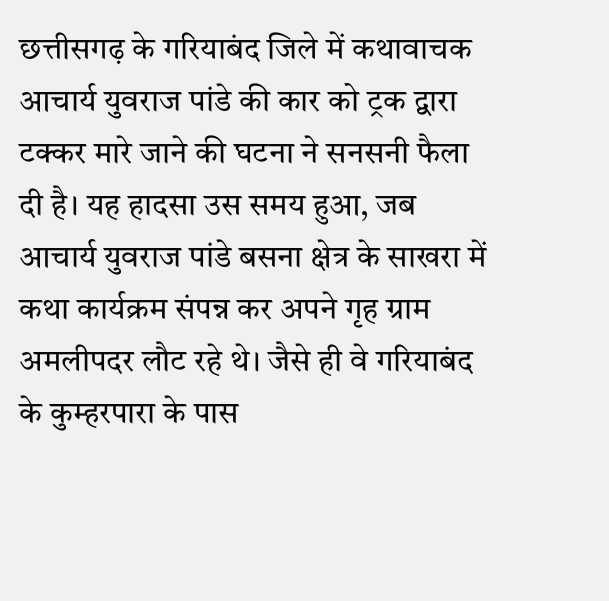छत्तीसगढ़ के गरियाबंद जिले में कथावाचक आचार्य युवराज पांडे की कार को ट्रक द्वारा टक्कर मारे जाने की घटना ने सनसनी फैला दी है। यह हादसा उस समय हुआ, जब आचार्य युवराज पांडे बसना क्षेत्र के साखरा में कथा कार्यक्रम संपन्न कर अपने गृह ग्राम अमलीपदर लौट रहे थे। जैसे ही वे गरियाबंद के कुम्हरपारा के पास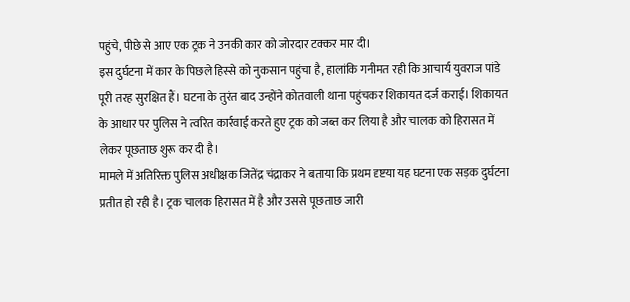पहुंचे, पीछे से आए एक ट्रक ने उनकी कार को जोरदार टक्कर मार दी।
इस दुर्घटना में कार के पिछले हिस्से को नुकसान पहुंचा है, हालांकि गनीमत रही कि आचार्य युवराज पांडे पूरी तरह सुरक्षित हैं। घटना के तुरंत बाद उन्होंने कोतवाली थाना पहुंचकर शिकायत दर्ज कराई। शिकायत के आधार पर पुलिस ने त्वरित कार्रवाई करते हुए ट्रक को जब्त कर लिया है और चालक को हिरासत में लेकर पूछताछ शुरू कर दी है।
मामले में अतिरिक्त पुलिस अधीक्षक जितेंद्र चंद्राकर ने बताया कि प्रथम दृष्टया यह घटना एक सड़क दुर्घटना प्रतीत हो रही है। ट्रक चालक हिरासत में है और उससे पूछताछ जारी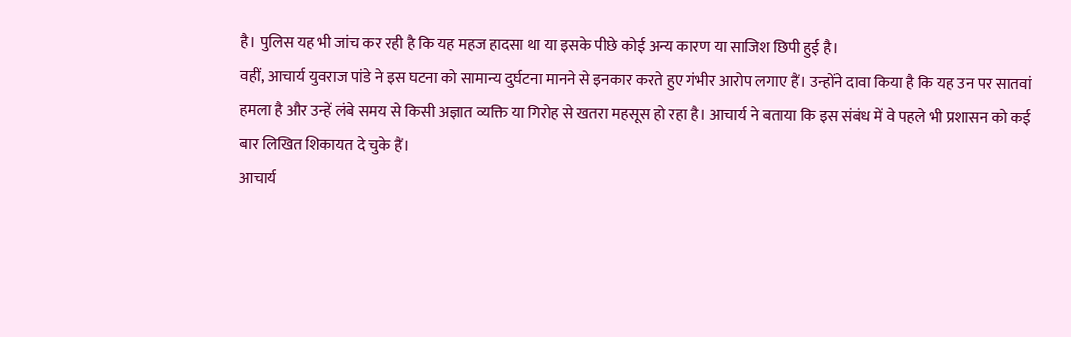है। पुलिस यह भी जांच कर रही है कि यह महज हादसा था या इसके पीछे कोई अन्य कारण या साजिश छिपी हुई है।
वहीं, आचार्य युवराज पांडे ने इस घटना को सामान्य दुर्घटना मानने से इनकार करते हुए गंभीर आरोप लगाए हैं। उन्होंने दावा किया है कि यह उन पर सातवां हमला है और उन्हें लंबे समय से किसी अज्ञात व्यक्ति या गिरोह से खतरा महसूस हो रहा है। आचार्य ने बताया कि इस संबंध में वे पहले भी प्रशासन को कई बार लिखित शिकायत दे चुके हैं।
आचार्य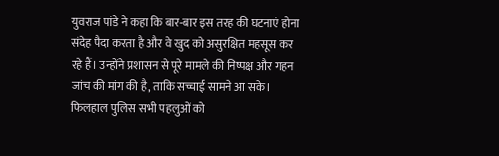युवराज पांडे ने कहा कि बार-बार इस तरह की घटनाएं होना संदेह पैदा करता है और वे खुद को असुरक्षित महसूस कर रहे हैं। उन्होंने प्रशासन से पूरे मामले की निष्पक्ष और गहन जांच की मांग की है, ताकि सच्चाई सामने आ सके।
फिलहाल पुलिस सभी पहलुओं को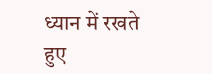ध्यान में रखते हुए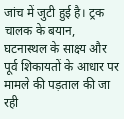जांच में जुटी हुई है। ट्रक चालक के बयान, घटनास्थल के साक्ष्य और पूर्व शिकायतों के आधार पर मामले की पड़ताल की जा रही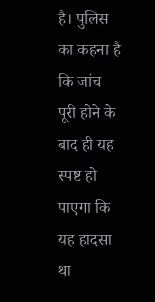है। पुलिस का कहना है कि जांच पूरी होने के बाद ही यह स्पष्ट हो पाएगा कि यह हादसा था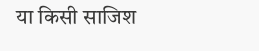या किसी साजिश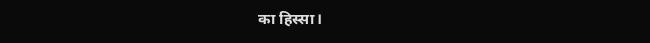का हिस्सा।